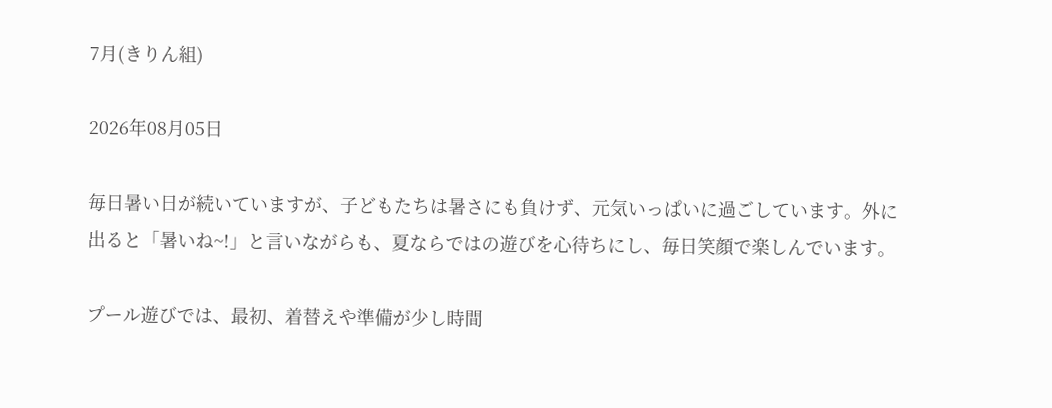7月(きりん組)

2026年08月05日

毎日暑い日が続いていますが、子どもたちは暑さにも負けず、元気いっぱいに過ごしています。外に出ると「暑いね~!」と言いながらも、夏ならではの遊びを心待ちにし、毎日笑顔で楽しんでいます。

プール遊びでは、最初、着替えや準備が少し時間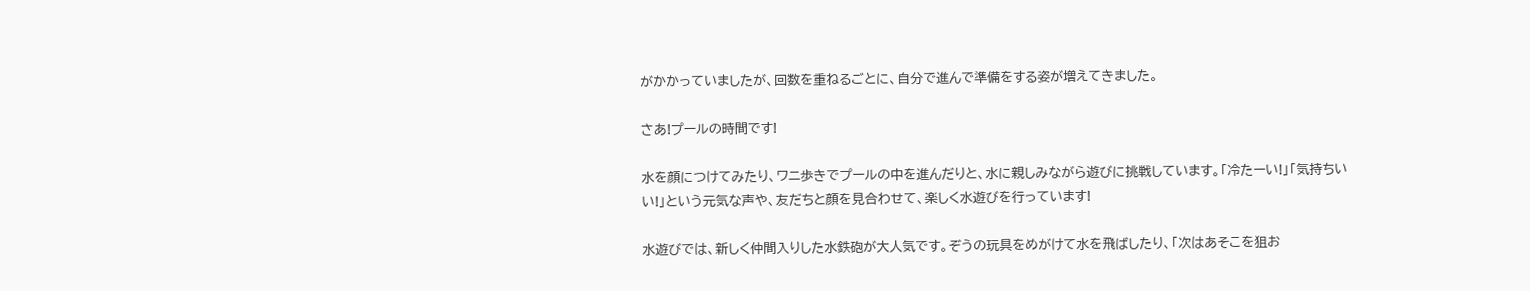がかかっていましたが、回数を重ねるごとに、自分で進んで準備をする姿が増えてきました。

さあ!プールの時間です!

水を顔につけてみたり、ワニ歩きでプールの中を進んだりと、水に親しみながら遊びに挑戦しています。「冷たーい!」「気持ちいい!」という元気な声や、友だちと顔を見合わせて、楽しく水遊びを行っています!

水遊びでは、新しく仲間入りした水鉄砲が大人気です。ぞうの玩具をめがけて水を飛ばしたり、「次はあそこを狙お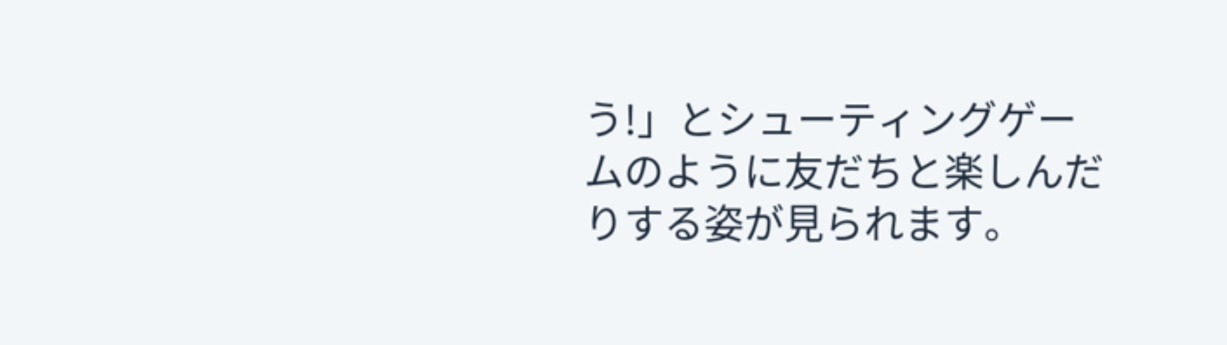う!」とシューティングゲームのように友だちと楽しんだりする姿が見られます。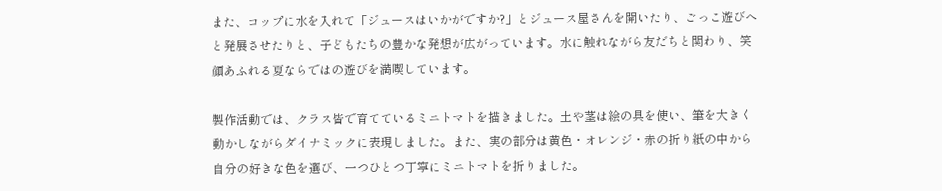また、コップに水を入れて「ジュースはいかがですか?」とジュース屋さんを開いたり、ごっこ遊びへと発展させたりと、子どもたちの豊かな発想が広がっています。水に触れながら友だちと関わり、笑顔あふれる夏ならではの遊びを満喫しています。

製作活動では、クラス皆で育てているミニトマトを描きました。土や茎は絵の具を使い、筆を大きく動かしながらダイナミックに表現しました。また、実の部分は黄色・オレンジ・赤の折り紙の中から自分の好きな色を選び、一つひとつ丁寧にミニトマトを折りました。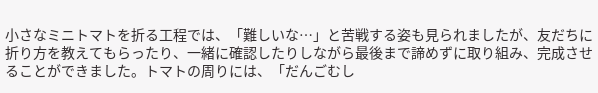小さなミニトマトを折る工程では、「難しいな…」と苦戦する姿も見られましたが、友だちに折り方を教えてもらったり、一緒に確認したりしながら最後まで諦めずに取り組み、完成させることができました。トマトの周りには、「だんごむし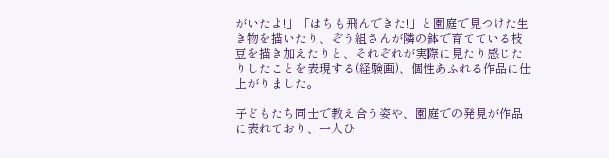がいたよ!」「はちも飛んできた!」と園庭で見つけた生き物を描いたり、ぞう組さんが隣の鉢で育てている枝豆を描き加えたりと、それぞれが実際に見たり感じたりしたことを表現する(経験画)、個性あふれる作品に仕上がりました。

子どもたち同士で教え合う姿や、園庭での発見が作品に表れており、一人ひ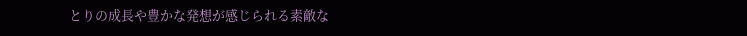とりの成長や豊かな発想が感じられる素敵な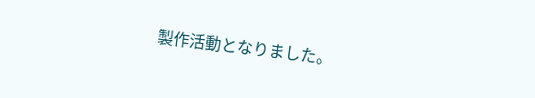製作活動となりました。